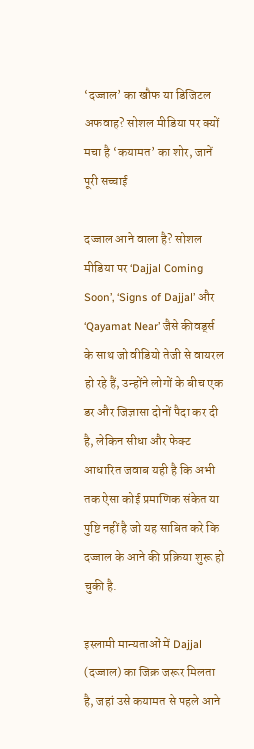‘दज्जाल’ का खौफ या डिजिटल अफवाह? सोशल मीडिया पर क्यों मचा है ‘कयामत’ का शोर, जानें पूरी सच्चाई

दज्जाल आने वाला है? सोशल मीडिया पर ‘Dajjal Coming Soon’, ‘Signs of Dajjal’ और ‘Qayamat Near’ जैसे कीवर्ड्स के साथ जो वीडियो तेजी से वायरल हो रहे हैं, उन्होंने लोगों के बीच एक डर और जिज्ञासा दोनों पैदा कर दी है, लेकिन सीधा और फेक्ट आधारित जवाब यही है कि अभी तक ऐसा कोई प्रमाणिक संकेत या पुष्टि नहीं है जो यह साबित करे कि दज्जाल के आने की प्रक्रिया शुरू हो चुकी है.

इस्लामी मान्यताओं में Dajjal (दज्जाल) का जिक्र जरूर मिलता है, जहां उसे कयामत से पहले आने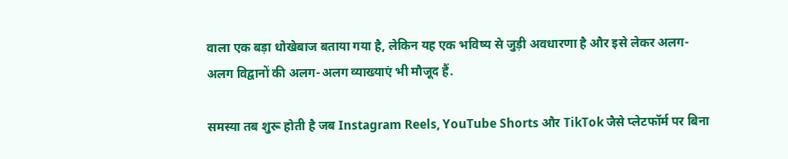वाला एक बड़ा धोखेबाज बताया गया है, लेकिन यह एक भविष्य से जुड़ी अवधारणा है और इसे लेकर अलग-अलग विद्वानों की अलग-अलग व्याख्याएं भी मौजूद हैं.

समस्या तब शुरू होती है जब Instagram Reels, YouTube Shorts और TikTok जैसे प्लेटफॉर्म पर बिना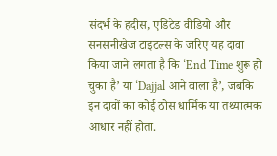संदर्भ के हदीस, एडिटेड वीडियो और सनसनीखेज टाइटल्स के जरिए यह दावा किया जाने लगता है कि ‘End Time शुरू हो चुका है’ या ‘Dajjal आने वाला है’, जबकि इन दावों का कोई ठोस धार्मिक या तथ्यात्मक आधार नहीं होता.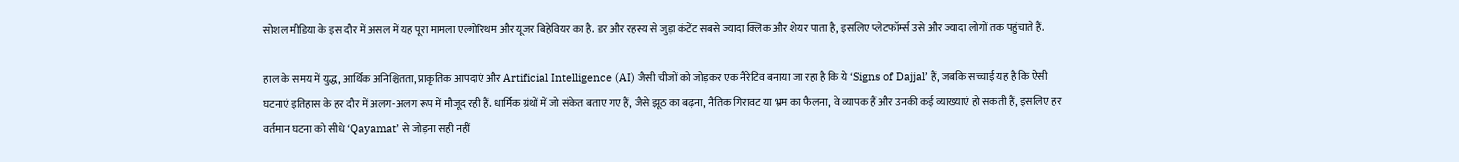सोशल मीडिया के इस दौर में असल में यह पूरा मामला एल्गोरिथम और यूजर बिहेवियर का है. डर और रहस्य से जुड़ा कंटेंट सबसे ज्यादा क्लिक और शेयर पाता है, इसलिए प्लेटफॉर्म्स उसे और ज्यादा लोगों तक पहुंचाते हैं.

हाल के समय में युद्ध, आर्थिक अनिश्चितता, प्राकृतिक आपदाएं और Artificial Intelligence (AI) जैसी चीजों को जोड़कर एक नैरेटिव बनाया जा रहा है कि ये ‘Signs of Dajjal’ हैं, जबकि सच्चाई यह है कि ऐसी घटनाएं इतिहास के हर दौर में अलग-अलग रूप में मौजूद रही हैं. धार्मिक ग्रंथों में जो संकेत बताए गए हैं, जैसे झूठ का बढ़ना, नैतिक गिरावट या भ्रम का फैलना, वे व्यापक हैं और उनकी कई व्याख्याएं हो सकती हैं, इसलिए हर वर्तमान घटना को सीधे ‘Qayamat’ से जोड़ना सही नहीं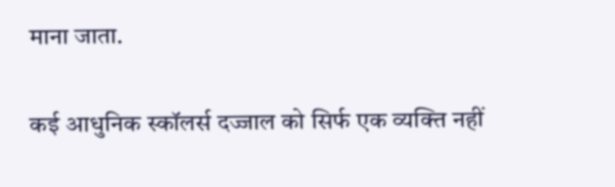माना जाता.

कई आधुनिक स्कॉलर्स दज्जाल को सिर्फ एक व्यक्ति नहीं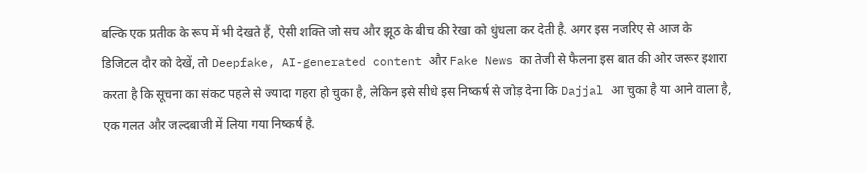बल्कि एक प्रतीक के रूप में भी देखते हैं, ऐसी शक्ति जो सच और झूठ के बीच की रेखा को धुंधला कर देती है. अगर इस नजरिए से आज के डिजिटल दौर को देखें, तो Deepfake, AI-generated content और Fake News का तेजी से फैलना इस बात की ओर जरूर इशारा करता है कि सूचना का संकट पहले से ज्यादा गहरा हो चुका है, लेकिन इसे सीधे इस निष्कर्ष से जोड़ देना कि Dajjal आ चुका है या आने वाला है, एक गलत और जल्दबाजी में लिया गया निष्कर्ष है.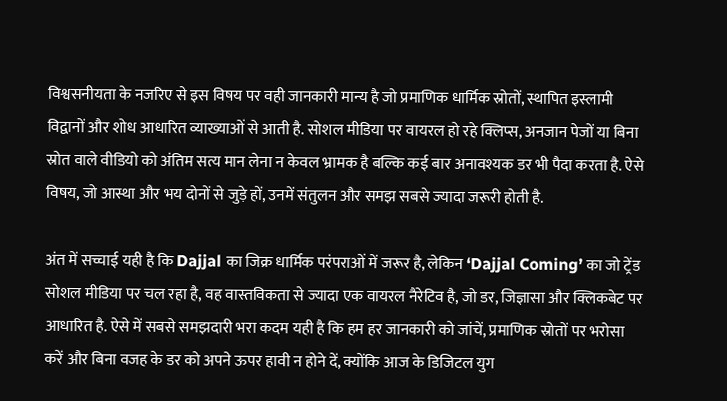विश्वसनीयता के नजरिए से इस विषय पर वही जानकारी मान्य है जो प्रमाणिक धार्मिक स्रोतों, स्थापित इस्लामी विद्वानों और शोध आधारित व्याख्याओं से आती है. सोशल मीडिया पर वायरल हो रहे क्लिप्स, अनजान पेजों या बिना स्रोत वाले वीडियो को अंतिम सत्य मान लेना न केवल भ्रामक है बल्कि कई बार अनावश्यक डर भी पैदा करता है. ऐसे विषय, जो आस्था और भय दोनों से जुड़े हों, उनमें संतुलन और समझ सबसे ज्यादा जरूरी होती है.

अंत में सच्चाई यही है कि Dajjal का जिक्र धार्मिक परंपराओं में जरूर है, लेकिन ‘Dajjal Coming’ का जो ट्रेंड सोशल मीडिया पर चल रहा है, वह वास्तविकता से ज्यादा एक वायरल नैरेटिव है, जो डर, जिज्ञासा और क्लिकबेट पर आधारित है. ऐसे में सबसे समझदारी भरा कदम यही है कि हम हर जानकारी को जांचें, प्रमाणिक स्रोतों पर भरोसा करें और बिना वजह के डर को अपने ऊपर हावी न होने दें, क्योंकि आज के डिजिटल युग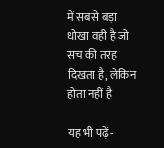में सबसे बड़ा धोखा वही है जो सच की तरह दिखता है, लेकिन होता नहीं है

यह भी पढ़ें-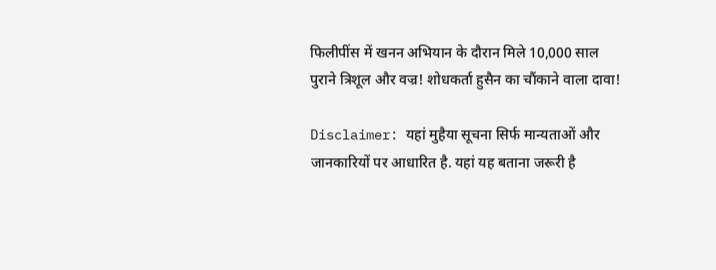फिलीपींस में खनन अभियान के दौरान मिले 10,000 साल पुराने त्रिशूल और वज्र! शोधकर्ता हुसैन का चौंकाने वाला दावा!

Disclaimer: यहां मुहैया सूचना सिर्फ मान्यताओं और जानकारियों पर आधारित है. यहां यह बताना जरूरी है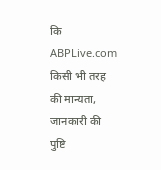कि ABPLive.com किसी भी तरह की मान्यता, जानकारी की पुष्टि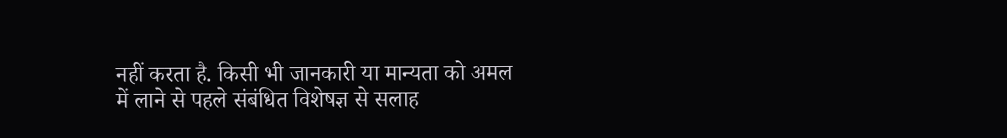नहीं करता है. किसी भी जानकारी या मान्यता को अमल में लाने से पहले संबंधित विशेषज्ञ से सलाह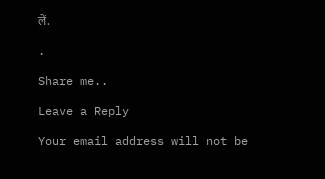लें.

.

Share me..

Leave a Reply

Your email address will not be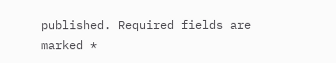published. Required fields are marked *